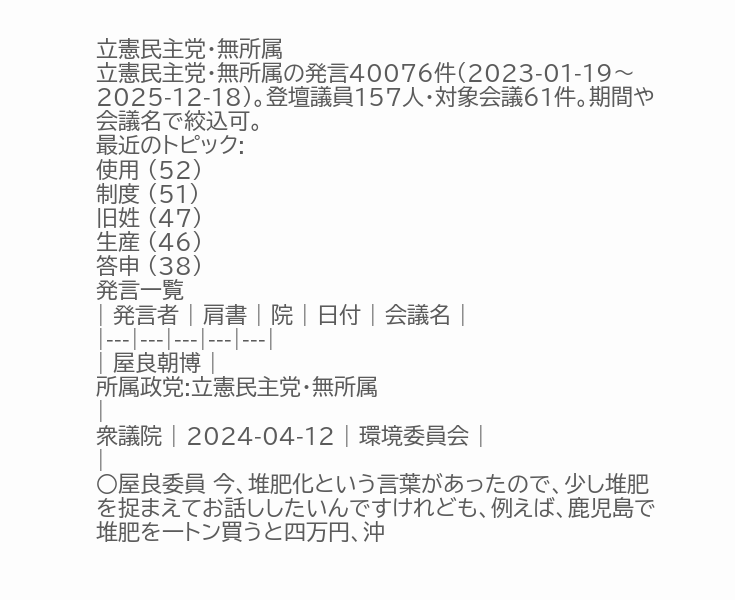立憲民主党・無所属
立憲民主党・無所属の発言40076件(2023-01-19〜2025-12-18)。登壇議員157人・対象会議61件。期間や会議名で絞込可。
最近のトピック:
使用 (52)
制度 (51)
旧姓 (47)
生産 (46)
答申 (38)
発言一覧
| 発言者 | 肩書 | 院 | 日付 | 会議名 |
|---|---|---|---|---|
| 屋良朝博 |
所属政党:立憲民主党・無所属
|
衆議院 | 2024-04-12 | 環境委員会 |
|
○屋良委員 今、堆肥化という言葉があったので、少し堆肥を捉まえてお話ししたいんですけれども、例えば、鹿児島で堆肥を一トン買うと四万円、沖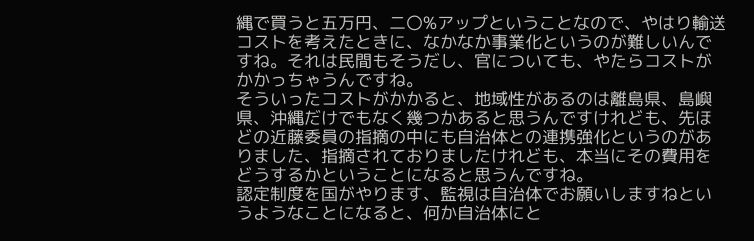縄で買うと五万円、二〇%アップということなので、やはり輸送コストを考えたときに、なかなか事業化というのが難しいんですね。それは民間もそうだし、官についても、やたらコストがかかっちゃうんですね。
そういったコストがかかると、地域性があるのは離島県、島嶼県、沖縄だけでもなく幾つかあると思うんですけれども、先ほどの近藤委員の指摘の中にも自治体との連携強化というのがありました、指摘されておりましたけれども、本当にその費用をどうするかということになると思うんですね。
認定制度を国がやります、監視は自治体でお願いしますねというようなことになると、何か自治体にと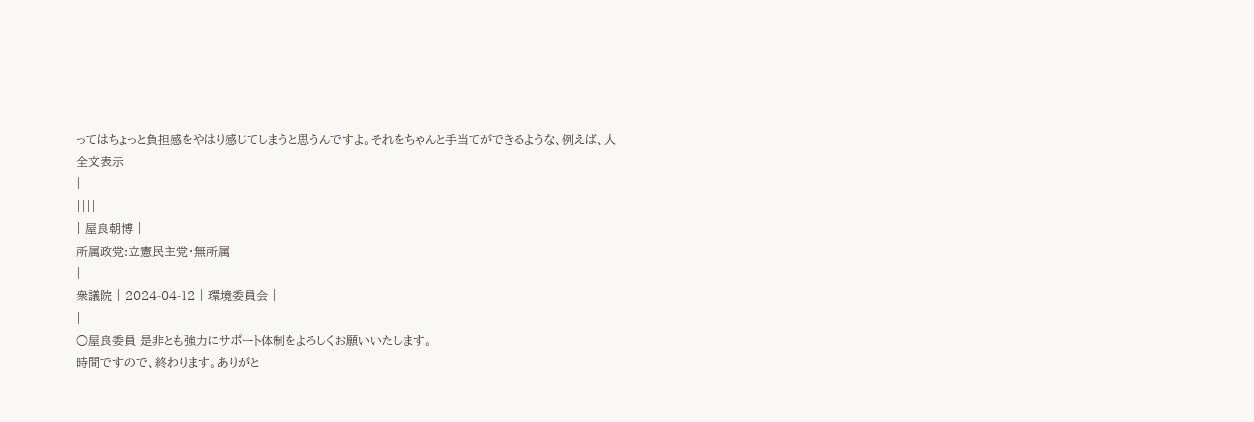ってはちょっと負担感をやはり感じてしまうと思うんですよ。それをちゃんと手当てができるような、例えば、人
全文表示
|
||||
| 屋良朝博 |
所属政党:立憲民主党・無所属
|
衆議院 | 2024-04-12 | 環境委員会 |
|
○屋良委員 是非とも強力にサポート体制をよろしくお願いいたします。
時間ですので、終わります。ありがと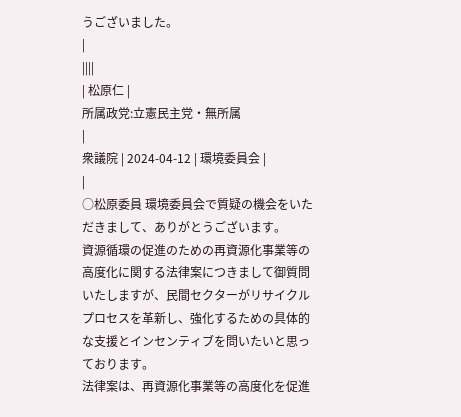うございました。
|
||||
| 松原仁 |
所属政党:立憲民主党・無所属
|
衆議院 | 2024-04-12 | 環境委員会 |
|
○松原委員 環境委員会で質疑の機会をいただきまして、ありがとうございます。
資源循環の促進のための再資源化事業等の高度化に関する法律案につきまして御質問いたしますが、民間セクターがリサイクルプロセスを革新し、強化するための具体的な支援とインセンティブを問いたいと思っております。
法律案は、再資源化事業等の高度化を促進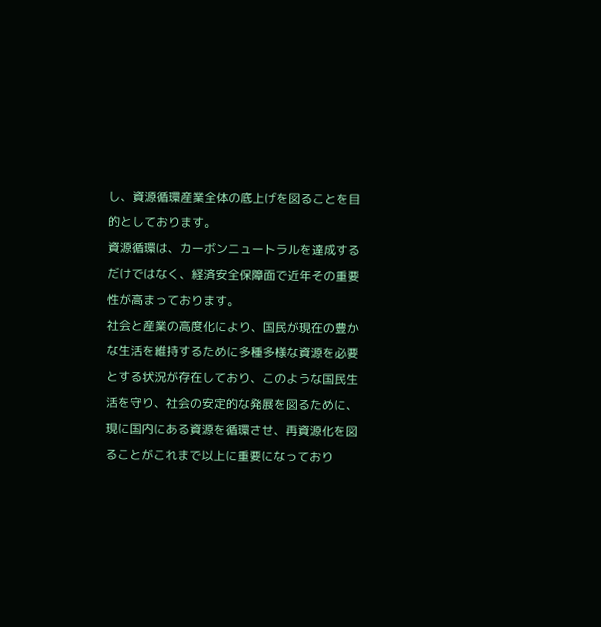し、資源循環産業全体の底上げを図ることを目的としております。
資源循環は、カーボンニュートラルを達成するだけではなく、経済安全保障面で近年その重要性が高まっております。
社会と産業の高度化により、国民が現在の豊かな生活を維持するために多種多様な資源を必要とする状況が存在しており、このような国民生活を守り、社会の安定的な発展を図るために、現に国内にある資源を循環させ、再資源化を図ることがこれまで以上に重要になっており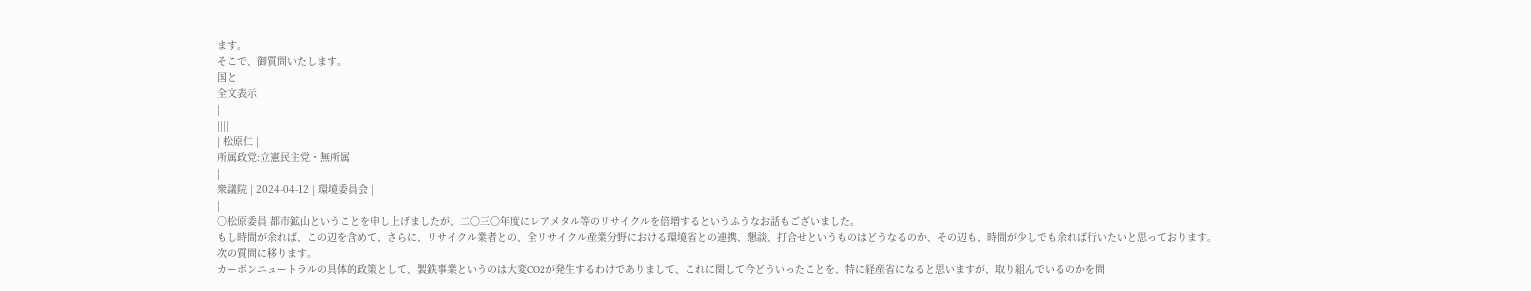ます。
そこで、御質問いたします。
国と
全文表示
|
||||
| 松原仁 |
所属政党:立憲民主党・無所属
|
衆議院 | 2024-04-12 | 環境委員会 |
|
○松原委員 都市鉱山ということを申し上げましたが、二〇三〇年度にレアメタル等のリサイクルを倍増するというふうなお話もございました。
もし時間が余れば、この辺を含めて、さらに、リサイクル業者との、全リサイクル産業分野における環境省との連携、懇談、打合せというものはどうなるのか、その辺も、時間が少しでも余れば行いたいと思っております。
次の質問に移ります。
カーボンニュートラルの具体的政策として、製鉄事業というのは大変CO2が発生するわけでありまして、これに関して今どういったことを、特に経産省になると思いますが、取り組んでいるのかを問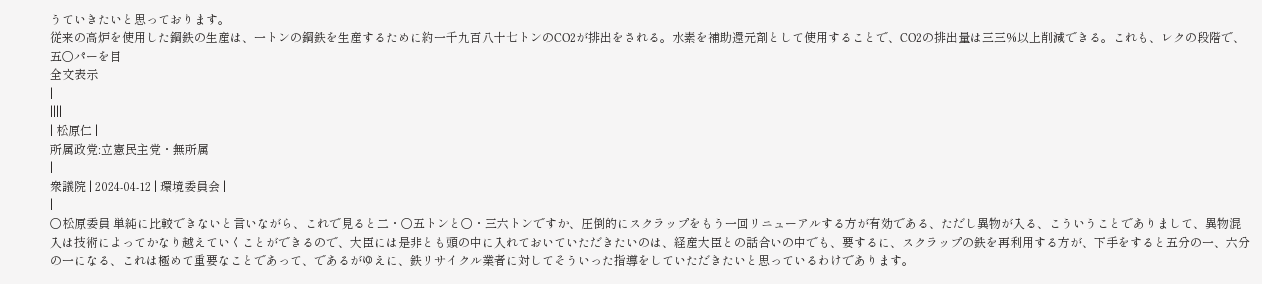うていきたいと思っております。
従来の高炉を使用した鋼鉄の生産は、一トンの鋼鉄を生産するために約一千九百八十七トンのCO2が排出をされる。水素を補助還元剤として使用することで、CO2の排出量は三三%以上削減できる。これも、レクの段階で、五〇パーを目
全文表示
|
||||
| 松原仁 |
所属政党:立憲民主党・無所属
|
衆議院 | 2024-04-12 | 環境委員会 |
|
○松原委員 単純に比較できないと言いながら、これで見ると二・〇五トンと〇・三六トンですか、圧倒的にスクラップをもう一回リニューアルする方が有効である、ただし異物が入る、こういうことでありまして、異物混入は技術によってかなり越えていくことができるので、大臣には是非とも頭の中に入れておいていただきたいのは、経産大臣との話合いの中でも、要するに、スクラップの鉄を再利用する方が、下手をすると五分の一、六分の一になる、これは極めて重要なことであって、であるがゆえに、鉄リサイクル業者に対してそういった指導をしていただきたいと思っているわけであります。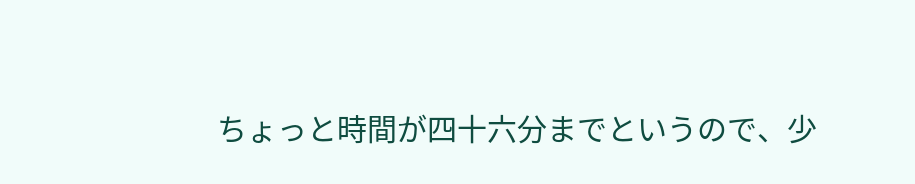ちょっと時間が四十六分までというので、少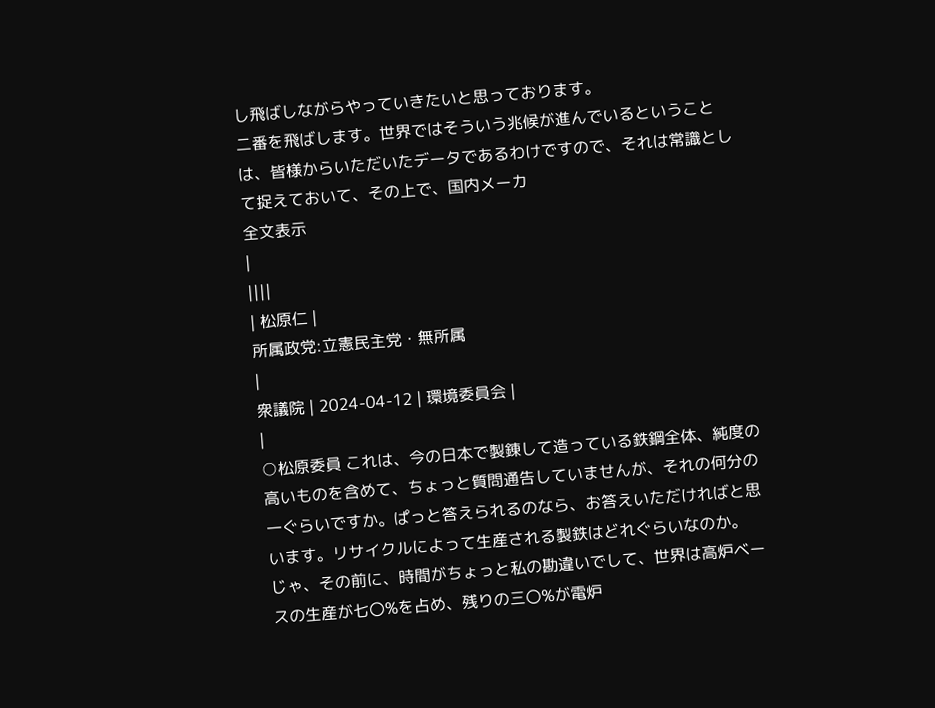し飛ばしながらやっていきたいと思っております。
二番を飛ばします。世界ではそういう兆候が進んでいるということは、皆様からいただいたデータであるわけですので、それは常識として捉えておいて、その上で、国内メーカ
全文表示
|
||||
| 松原仁 |
所属政党:立憲民主党・無所属
|
衆議院 | 2024-04-12 | 環境委員会 |
|
○松原委員 これは、今の日本で製錬して造っている鉄鋼全体、純度の高いものを含めて、ちょっと質問通告していませんが、それの何分の一ぐらいですか。ぱっと答えられるのなら、お答えいただければと思います。リサイクルによって生産される製鉄はどれぐらいなのか。
じゃ、その前に、時間がちょっと私の勘違いでして、世界は高炉ベースの生産が七〇%を占め、残りの三〇%が電炉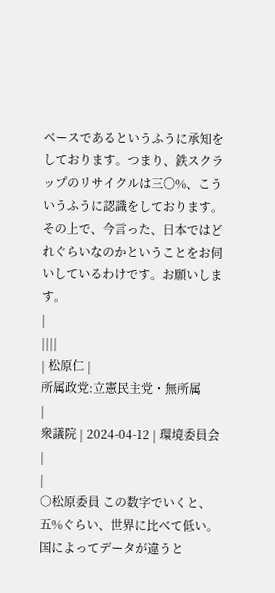ベースであるというふうに承知をしております。つまり、鉄スクラップのリサイクルは三〇%、こういうふうに認識をしております。その上で、今言った、日本ではどれぐらいなのかということをお伺いしているわけです。お願いします。
|
||||
| 松原仁 |
所属政党:立憲民主党・無所属
|
衆議院 | 2024-04-12 | 環境委員会 |
|
○松原委員 この数字でいくと、五%ぐらい、世界に比べて低い。国によってデータが違うと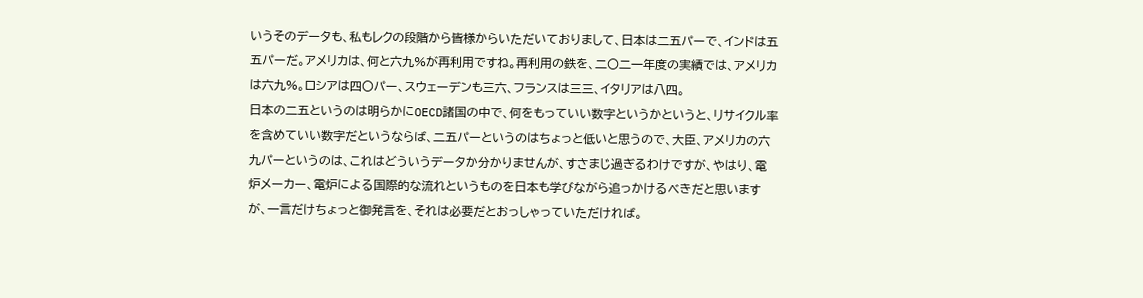いうそのデータも、私もレクの段階から皆様からいただいておりまして、日本は二五パーで、インドは五五パーだ。アメリカは、何と六九%が再利用ですね。再利用の鉄を、二〇二一年度の実績では、アメリカは六九%。ロシアは四〇パー、スウェーデンも三六、フランスは三三、イタリアは八四。
日本の二五というのは明らかにOECD諸国の中で、何をもっていい数字というかというと、リサイクル率を含めていい数字だというならば、二五パーというのはちょっと低いと思うので、大臣、アメリカの六九パーというのは、これはどういうデータか分かりませんが、すさまじ過ぎるわけですが、やはり、電炉メーカー、電炉による国際的な流れというものを日本も学びながら追っかけるべきだと思いますが、一言だけちょっと御発言を、それは必要だとおっしゃっていただければ。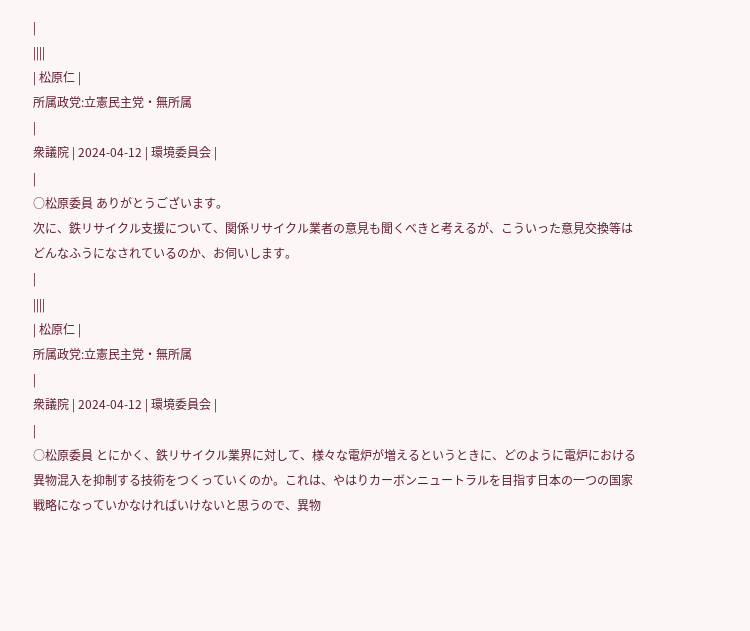|
||||
| 松原仁 |
所属政党:立憲民主党・無所属
|
衆議院 | 2024-04-12 | 環境委員会 |
|
○松原委員 ありがとうございます。
次に、鉄リサイクル支援について、関係リサイクル業者の意見も聞くべきと考えるが、こういった意見交換等はどんなふうになされているのか、お伺いします。
|
||||
| 松原仁 |
所属政党:立憲民主党・無所属
|
衆議院 | 2024-04-12 | 環境委員会 |
|
○松原委員 とにかく、鉄リサイクル業界に対して、様々な電炉が増えるというときに、どのように電炉における異物混入を抑制する技術をつくっていくのか。これは、やはりカーボンニュートラルを目指す日本の一つの国家戦略になっていかなければいけないと思うので、異物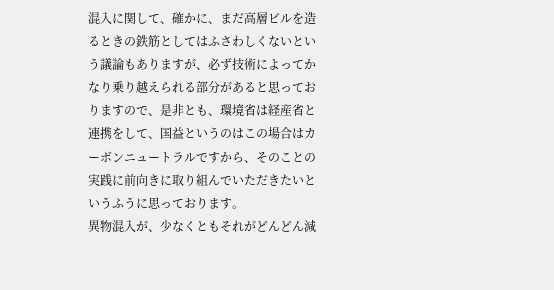混入に関して、確かに、まだ高層ビルを造るときの鉄筋としてはふさわしくないという議論もありますが、必ず技術によってかなり乗り越えられる部分があると思っておりますので、是非とも、環境省は経産省と連携をして、国益というのはこの場合はカーボンニュートラルですから、そのことの実践に前向きに取り組んでいただきたいというふうに思っております。
異物混入が、少なくともそれがどんどん減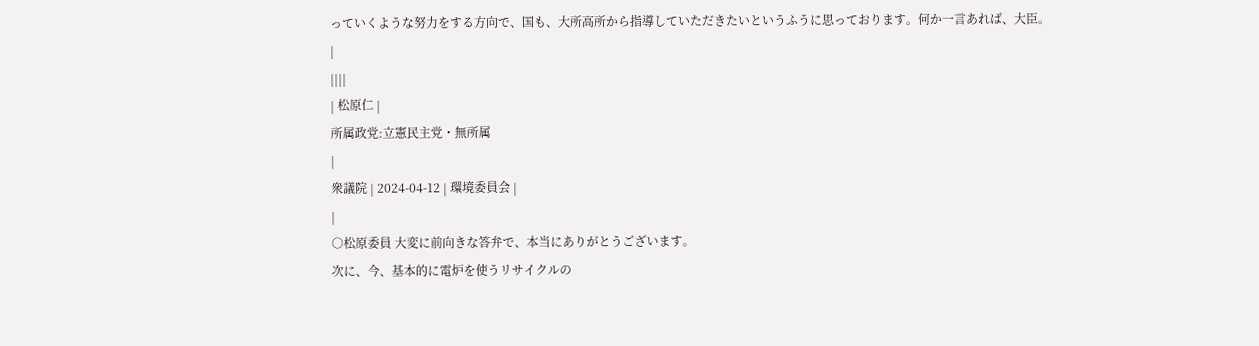っていくような努力をする方向で、国も、大所高所から指導していただきたいというふうに思っております。何か一言あれば、大臣。
|
||||
| 松原仁 |
所属政党:立憲民主党・無所属
|
衆議院 | 2024-04-12 | 環境委員会 |
|
○松原委員 大変に前向きな答弁で、本当にありがとうございます。
次に、今、基本的に電炉を使うリサイクルの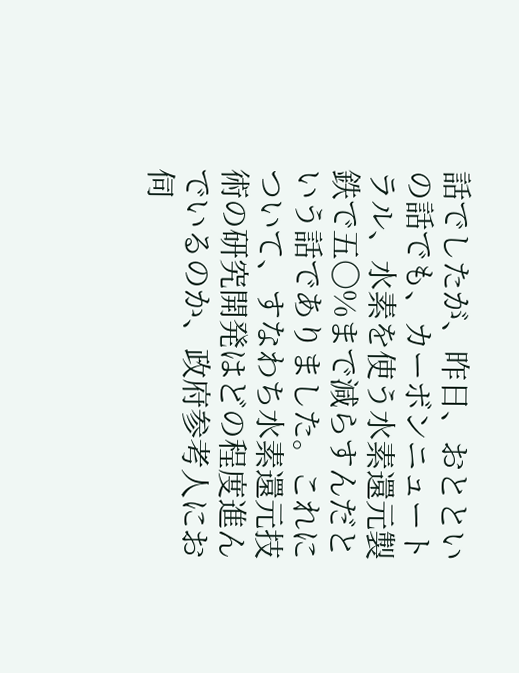話でしたが、昨日、おとといの話でも、カーボンニュートラル、水素を使う水素還元製鉄で五〇%まで減らすんだという話でありました。これについて、すなわち水素還元技術の研究開発はどの程度進んでいるのか、政府参考人にお伺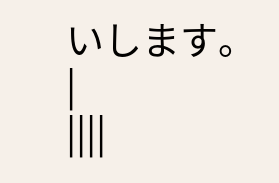いします。
|
||||